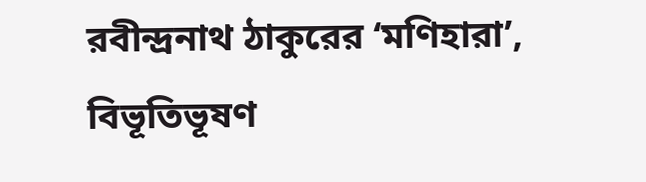রবীন্দ্রনাথ ঠাকুরের ‘মণিহারা’, বিভূতিভূষণ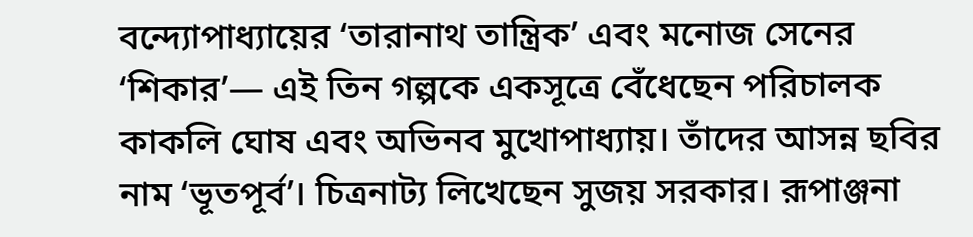বন্দ্যোপাধ্যায়ের ‘তারানাথ তান্ত্রিক’ এবং মনোজ সেনের ‘শিকার’— এই তিন গল্পকে একসূত্রে বেঁধেছেন পরিচালক কাকলি ঘোষ এবং অভিনব মুখোপাধ্যায়। তাঁদের আসন্ন ছবির নাম ‘ভূতপূর্ব’। চিত্রনাট্য লিখেছেন সুজয় সরকার। রূপাঞ্জনা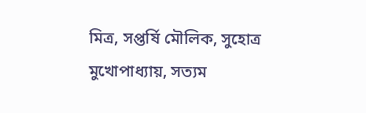মিত্র, সপ্তর্ষি মৌলিক, সুহোত্র মুখোপাধ্যায়, সত্যম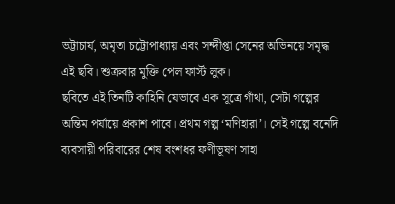ভট্টাচার্য, অমৃতা চট্টোপাধ্যায় এবং সন্দীপ্তা সেনের অভিনয়ে সমৃদ্ধ এই ছবি। শুক্রবার মুক্তি পেল ফার্স্ট লুক।
ছবিতে এই তিনটি কাহিনি যেভাবে এক সূত্রে গাঁথা, সেটা গল্পের অন্তিম পর্যায়ে প্রকাশ পাবে। প্রথম গল্প ‘মণিহারা’। সেই গল্পে বনেদি ব্যবসায়ী পরিবারের শেষ বংশধর ফণীভূষণ সাহা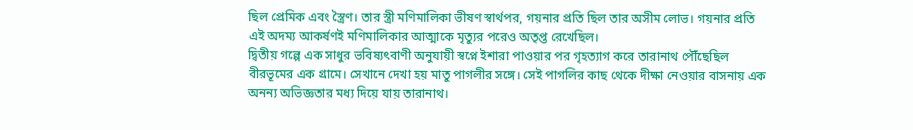ছিল প্রেমিক এবং স্ত্রৈণ। তার স্ত্রী মণিমালিকা ভীষণ স্বার্থপর, গয়নার প্রতি ছিল তার অসীম লোভ। গয়নার প্রতি এই অদম্য আকর্ষণই মণিমালিকার আত্মাকে মৃত্যুর পরেও অতৃপ্ত রেখেছিল।
দ্বিতীয় গল্পে এক সাধুর ভবিষ্যৎবাণী অনুযায়ী স্বপ্নে ইশারা পাওয়ার পর গৃহত্যাগ করে তারানাথ পৌঁছেছিল বীরভূমের এক গ্রামে। সেখানে দেখা হয় মাতু পাগলীর সঙ্গে। সেই পাগলির কাছ থেকে দীক্ষা নেওয়ার বাসনায় এক অনন্য অভিজ্ঞতার মধ্য দিয়ে যায় তারানাথ।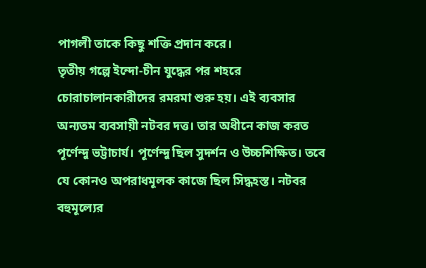পাগলী তাকে কিছু শক্তি প্রদান করে।
তৃতীয় গল্পে ইন্দো-চীন যুদ্ধের পর শহরে চোরাচালানকারীদের রমরমা শুরু হয়। এই ব্যবসার অন্যতম ব্যবসায়ী নটবর দত্ত। তার অধীনে কাজ করত পূর্ণেন্দু ভট্টাচার্য। পূর্ণেন্দু ছিল সুদর্শন ও উচ্চশিক্ষিত। তবে যে কোনও অপরাধমূলক কাজে ছিল সিদ্ধহস্ত। নটবর বহুমূল্যের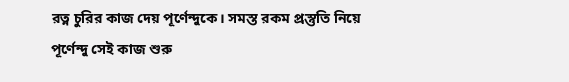রত্ন চুরির কাজ দেয় পূর্ণেন্দুকে। সমস্ত রকম প্রস্তুতি নিয়ে পূর্ণেন্দু সেই কাজ শুরু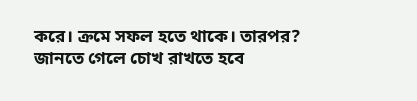করে। ক্রমে সফল হতে থাকে। তারপর? জানতে গেলে চোখ রাখতে হবে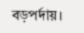বড়পর্দায়।